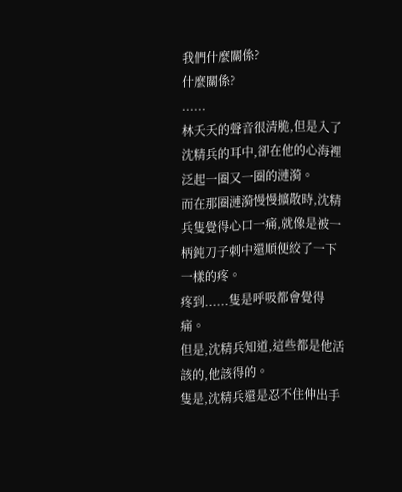我們什麼關係?
什麼關係?
......
林夭夭的聲音很清脆,但是入了沈精兵的耳中,卻在他的心海裡泛起一圈又一圈的漣漪。
而在那圈漣漪慢慢擴散時,沈精兵隻覺得心口一痛,就像是被一柄鈍刀子刺中還順便絞了一下一樣的疼。
疼到......隻是呼吸都會覺得痛。
但是,沈精兵知道,這些都是他活該的,他該得的。
隻是,沈精兵還是忍不住伸出手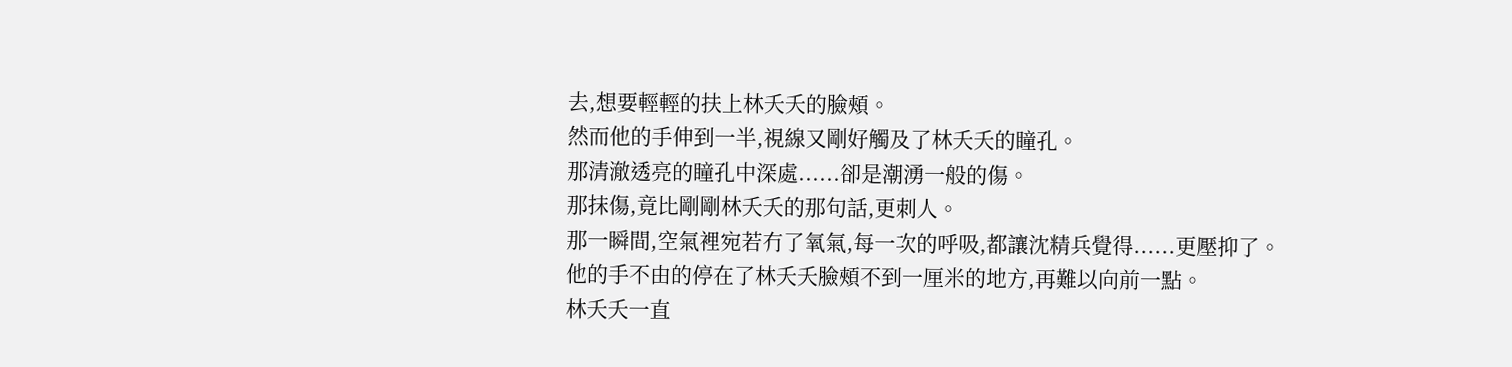去,想要輕輕的扶上林夭夭的臉頰。
然而他的手伸到一半,視線又剛好觸及了林夭夭的瞳孔。
那清澈透亮的瞳孔中深處......卻是潮湧一般的傷。
那抹傷,竟比剛剛林夭夭的那句話,更刺人。
那一瞬間,空氣裡宛若冇了氧氣,每一次的呼吸,都讓沈精兵覺得......更壓抑了。
他的手不由的停在了林夭夭臉頰不到一厘米的地方,再難以向前一點。
林夭夭一直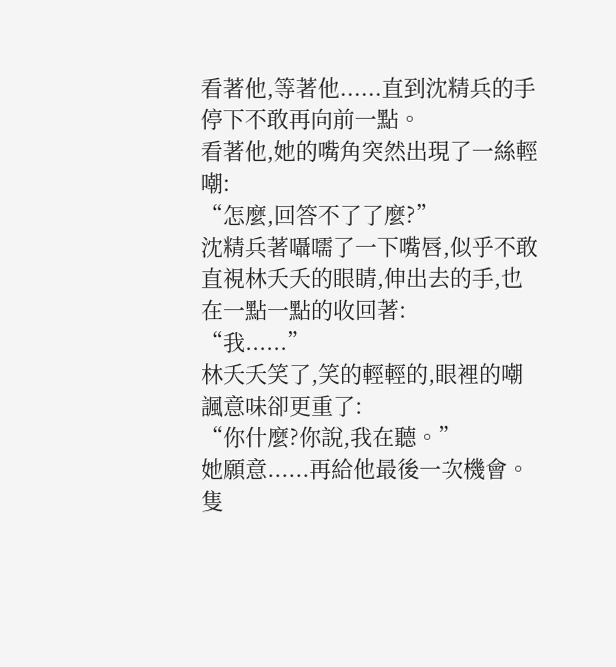看著他,等著他......直到沈精兵的手停下不敢再向前一點。
看著他,她的嘴角突然出現了一絲輕嘲:
“怎麼,回答不了了麼?”
沈精兵著囁嚅了一下嘴唇,似乎不敢直視林夭夭的眼睛,伸出去的手,也在一點一點的收回著:
“我......”
林夭夭笑了,笑的輕輕的,眼裡的嘲諷意味卻更重了:
“你什麼?你說,我在聽。”
她願意......再給他最後一次機會。
隻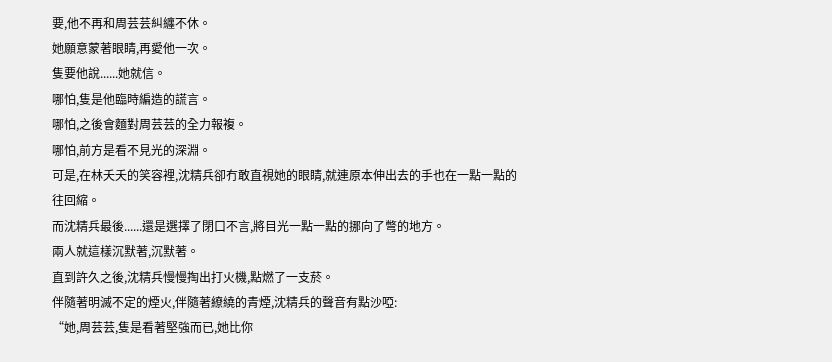要,他不再和周芸芸糾纏不休。
她願意蒙著眼睛,再愛他一次。
隻要他說......她就信。
哪怕,隻是他臨時編造的謊言。
哪怕,之後會麵對周芸芸的全力報複。
哪怕,前方是看不見光的深淵。
可是,在林夭夭的笑容裡,沈精兵卻冇敢直視她的眼睛,就連原本伸出去的手也在一點一點的往回縮。
而沈精兵最後......還是選擇了閉口不言,將目光一點一點的挪向了彆的地方。
兩人就這樣沉默著,沉默著。
直到許久之後,沈精兵慢慢掏出打火機,點燃了一支菸。
伴隨著明滅不定的煙火,伴隨著繚繞的青煙,沈精兵的聲音有點沙啞:
“她,周芸芸,隻是看著堅強而已,她比你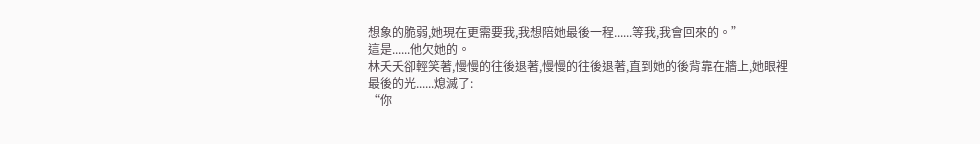想象的脆弱,她現在更需要我,我想陪她最後一程......等我,我會回來的。”
這是......他欠她的。
林夭夭卻輕笑著,慢慢的往後退著,慢慢的往後退著,直到她的後背靠在牆上,她眼裡最後的光......熄滅了:
“你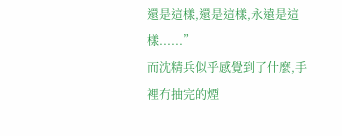還是這樣,還是這樣,永遠是這樣......”
而沈精兵似乎感覺到了什麼,手裡冇抽完的煙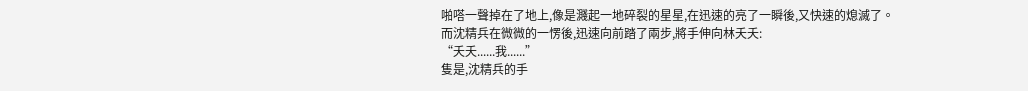啪嗒一聲掉在了地上,像是濺起一地碎裂的星星,在迅速的亮了一瞬後,又快速的熄滅了。
而沈精兵在微微的一愣後,迅速向前踏了兩步,將手伸向林夭夭:
“夭夭......我......”
隻是,沈精兵的手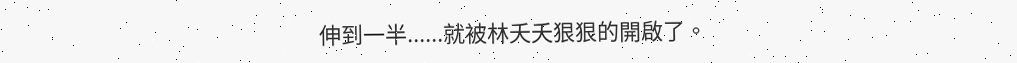伸到一半......就被林夭夭狠狠的開啟了。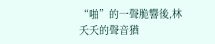“啪”的一聲脆響後,林夭夭的聲音猶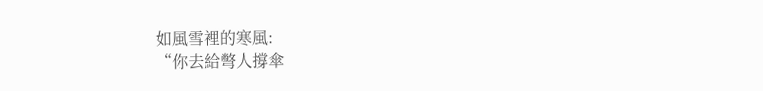如風雪裡的寒風:
“你去給彆人撐傘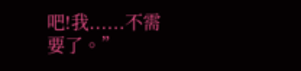吧!我......不需要了。”